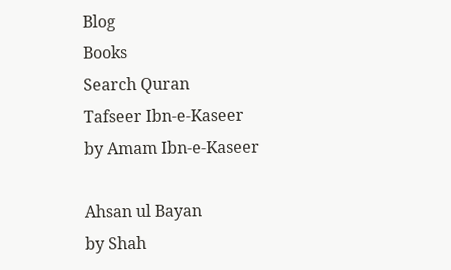Blog
Books
Search Quran
Tafseer Ibn-e-Kaseer
by Amam Ibn-e-Kaseer

Ahsan ul Bayan
by Shah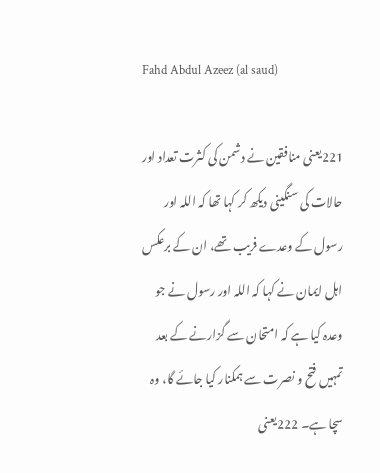Fahd Abdul Azeez (al saud)

221یعنی منافقین نے دشمن کی کثرت تعداد اور حالات کی سنگینی دیکھ کر کہا تھا کہ اللہ اور رسول کے وعدے فریب تھے، ان کے برعکس اہل ایمان نے کہا کہ اللہ اور رسول نے جو وعدہ کیا ہے کہ امتحان سے گزارنے کے بعد تمہیں فتح و نصرت سے ہمکنار کیا جائے گا، وہ سچا ہے۔ 222یعنی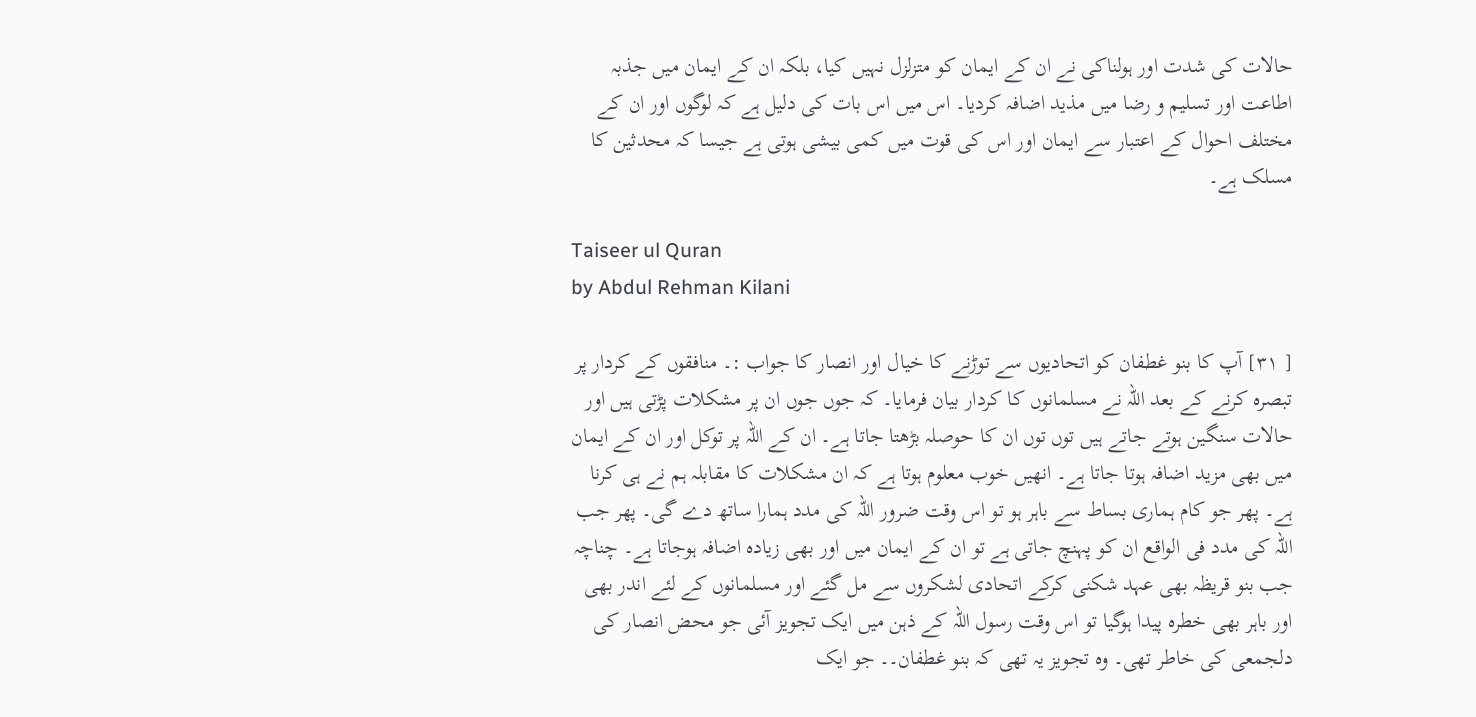حالات کی شدت اور ہولناکی نے ان کے ایمان کو متزلزل نہیں کیا، بلکہ ان کے ایمان میں جذبہ اطاعت اور تسلیم و رضا میں مذید اضافہ کردیا۔ اس میں اس بات کی دلیل ہے کہ لوگوں اور ان کے مختلف احوال کے اعتبار سے ایمان اور اس کی قوت میں کمی بیشی ہوتی ہے جیسا کہ محدثین کا مسلک ہے۔

Taiseer ul Quran
by Abdul Rehman Kilani

[ ٣١] آپ کا بنو غطفان کو اتحادیوں سے توڑنے کا خیال اور انصار کا جواب :۔ منافقوں کے کردار پر تبصرہ کرنے کے بعد اللہ نے مسلمانوں کا کردار بیان فرمایا۔ کہ جوں جوں ان پر مشکلات پڑتی ہیں اور حالات سنگین ہوتے جاتے ہیں توں توں ان کا حوصلہ بڑھتا جاتا ہے۔ ان کے اللہ پر توکل اور ان کے ایمان میں بھی مزید اضافہ ہوتا جاتا ہے۔ انھیں خوب معلوم ہوتا ہے کہ ان مشکلات کا مقابلہ ہم نے ہی کرنا ہے۔ پھر جو کام ہماری بساط سے باہر ہو تو اس وقت ضرور اللہ کی مدد ہمارا ساتھ دے گی۔ پھر جب اللہ کی مدد فی الواقع ان کو پہنچ جاتی ہے تو ان کے ایمان میں اور بھی زیادہ اضافہ ہوجاتا ہے۔ چناچہ جب بنو قریظہ بھی عہد شکنی کرکے اتحادی لشکروں سے مل گئے اور مسلمانوں کے لئے اندر بھی اور باہر بھی خطرہ پیدا ہوگیا تو اس وقت رسول اللہ کے ذہن میں ایک تجویز آئی جو محض انصار کی دلجمعی کی خاطر تھی۔ وہ تجویز یہ تھی کہ بنو غطفان۔۔ جو ایک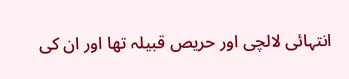انتہائی لالچی اور حریص قبیلہ تھا اور ان کی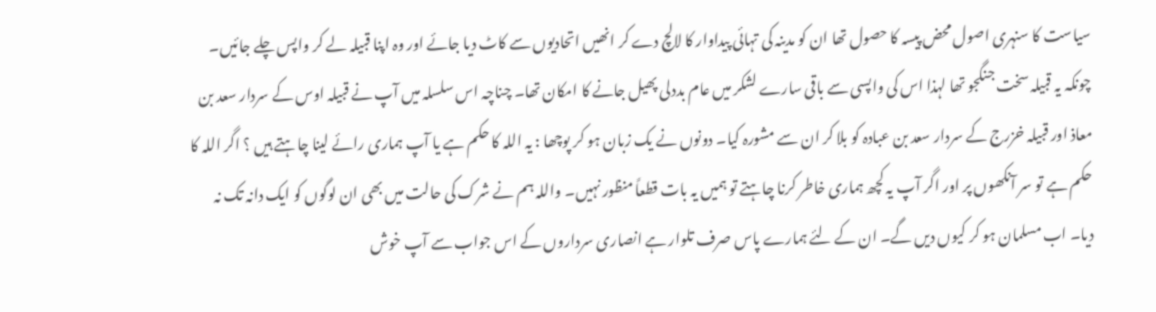سیاست کا سنہری اصول محض پیسہ کا حصول تھا ان کو مدینہ کی تہائی پیداوار کا لالچ دے کر انھیں اتحادیوں سے کاٹ دیا جائے اور وہ اپنا قبیلہ لے کر واپس چلے جائیں۔ چونکہ یہ قبیلہ سخت جنگجو تھا لہذا اس کی واپسی سے باقی سارے لشکر میں عام بددلی پھیل جانے کا امکان تھا۔ چناچہ اس سلسلہ میں آپ نے قبیلہ اوس کے سردار سعد بن معاذ اور قبیلہ خزرج کے سردار سعد بن عبادہ کو بلا کر ان سے مشورہ کیا۔ دونوں نے یک زبان ہو کر پوچھا : یہ اللہ کا حکم ہے یا آپ ہماری رائے لینا چاہتے ہیں ؟ اگر اللہ کا حکم ہے تو سر آنکھوں پر اور اگر آپ یہ کچھ ہماری خاطر کرنا چاہتے تو ہمیں یہ بات قطعاً منظور نہیں۔ واللہ ہم نے شرک کی حالت میں بھی ان لوگوں کو ایک دانہ تک نہ دیا۔ اب مسلمان ہو کر کیوں دیں گے۔ ان کے لئے ہمارے پاس صرف تلوار ہے انصاری سرداروں کے اس جواب سے آپ خوش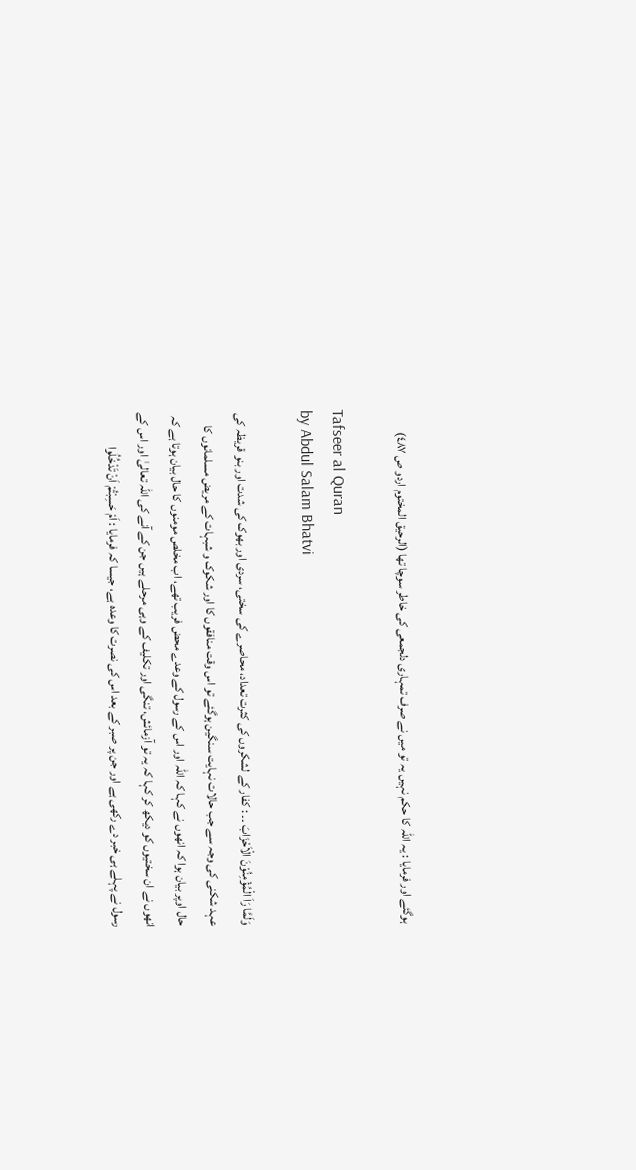ہوگئے اور فرمایا : یہ اللہ کا حکم نہیں یہ تو میں نے صرف تمہاری دلجمعی کی خاطر سوچا تھا (الرحیق المختوم اردو ص ٤٨٧)

Tafseer al Quran
by Abdul Salam Bhatvi

وَلَمَّا رَاَ الْمُؤْمِنُوْنَ الْاَحْزَابَ ۔۔ : کفار کے لشکروں کی کثرت تعداد، محاصرے کی سختی، سردی اور بھوک کی شدت اور بنو قریظہ کی عہد شکنی کی وجہ سے جب حالات نہایت سنگین ہوگئے تو اس وقت منافقوں کا اور شکوک و شبہات کے مریض مسلمانوں کا حال اوپر بیان ہوا کہ انھوں نے کہا کہ اللہ اور اس کے رسول کے وعدے محض فریب تھے، اب مخلص مومنوں کا حال بیان ہوتا ہے کہ انھوں نے ان سختیوں کو دیکھ کر کہا کہ یہ تو آزمائش، تنگی اور تکلیف کے وہی مرحلے ہیں جن کے آنے کی اللہ تعالیٰ اور اس کے رسول نے پہلے ہی خبر دے رکھی ہے اور جن پر صبر کے بعد اس کی نصرت کا وعدہ ہے، جیسا کہ فرمایا : اَمْ حَسِبْتُمْ اَنْ تَدْخُلُوا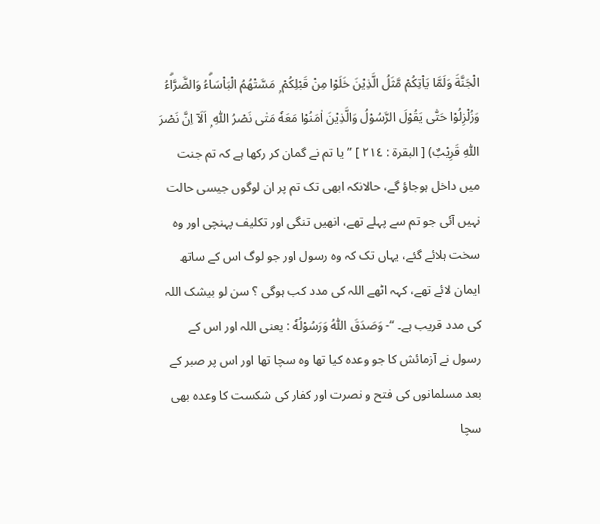الْجَنَّةَ وَلَمَّا يَاْتِكُمْ مَّثَلُ الَّذِيْنَ خَلَوْا مِنْ قَبْلِكُمْ ۭ مَسَّتْهُمُ الْبَاْسَاۗءُ وَالضَّرَّاۗءُ وَزُلْزِلُوْا حَتّٰى يَقُوْلَ الرَّسُوْلُ وَالَّذِيْنَ اٰمَنُوْا مَعَهٗ مَتٰى نَصْرُ اللّٰهِ ۭ اَلَآ اِنَّ نَصْرَ اللّٰهِ قَرِيْبٌ) [ البقرۃ : ٢١٤ ] ” یا تم نے گمان کر رکھا ہے کہ تم جنت میں داخل ہوجاؤ گے، حالانکہ ابھی تک تم پر ان لوگوں جیسی حالت نہیں آئی جو تم سے پہلے تھے، انھیں تنگی اور تکلیف پہنچی اور وہ سخت ہلائے گئے، یہاں تک کہ وہ رسول اور جو لوگ اس کے ساتھ ایمان لائے تھے، کہہ اٹھے اللہ کی مدد کب ہوگی ؟ سن لو بیشک اللہ کی مدد قریب ہے۔ “- وَصَدَقَ اللّٰهُ وَرَسُوْلُهٗ : یعنی اللہ اور اس کے رسول نے آزمائش کا جو وعدہ کیا تھا وہ سچا تھا اور اس پر صبر کے بعد مسلمانوں کی فتح و نصرت اور کفار کی شکست کا وعدہ بھی سچا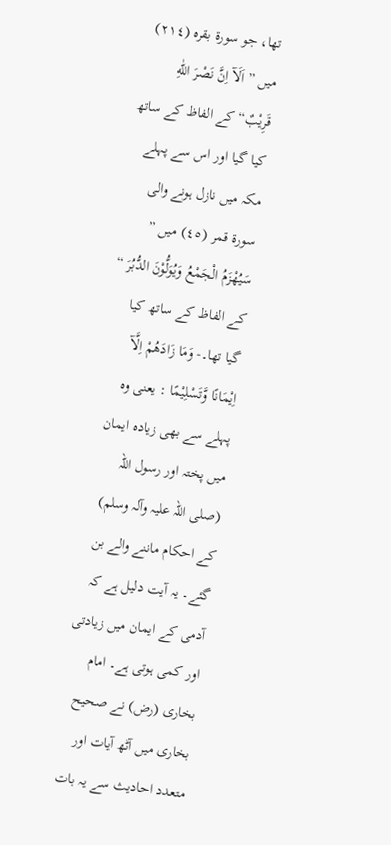تھا، جو سورة بقرہ (٢١٤) میں ” اَلَآ اِنَّ نَصْرَ اللّٰهِ قَرِيْبٌ“ کے الفاظ کے ساتھ کیا گیا اور اس سے پہلے مکہ میں نازل ہونے والی سورة قمر (٤٥) میں ” سَيُهْزَمُ الْجَمْعُ وَيُوَلُّوْنَ الدُّبُرَ “ کے الفاظ کے ساتھ کیا گیا تھا۔- وَمَا زَادَهُمْ اِلَّآ اِيْمَانًا وَّتَسْلِيْمًا : یعنی وہ پہلے سے بھی زیادہ ایمان میں پختہ اور رسول اللہ (صلی اللہ علیہ وآلہ وسلم) کے احکام ماننے والے بن گئے۔ یہ آیت دلیل ہے کہ آدمی کے ایمان میں زیادتی اور کمی ہوتی ہے۔ امام بخاری (رض) نے صحیح بخاری میں آٹھ آیات اور متعدد احادیث سے یہ بات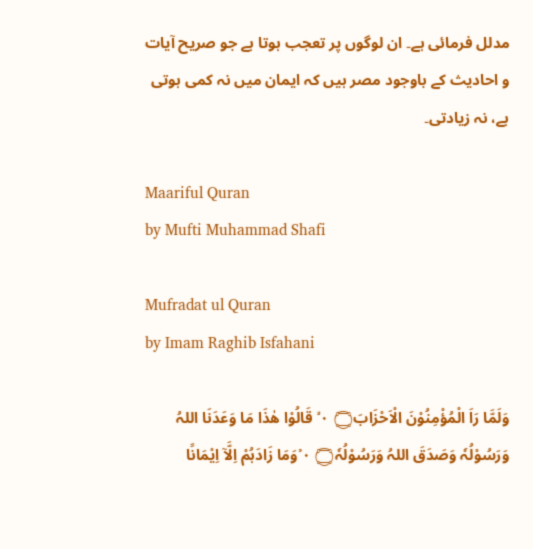مدلل فرمائی ہے۔ ان لوگوں پر تعجب ہوتا ہے جو صریح آیات و احادیث کے باوجود مصر ہیں کہ ایمان میں نہ کمی ہوتی ہے، نہ زیادتی۔

Maariful Quran
by Mufti Muhammad Shafi

Mufradat ul Quran
by Imam Raghib Isfahani

وَلَمَّا رَاَ الْمُؤْمِنُوْنَ الْاَحْزَابَ۝ ٠ ۙ قَالُوْا ھٰذَا مَا وَعَدَنَا اللہُ وَرَسُوْلُہٗ وَصَدَقَ اللہُ وَرَسُوْلُہٗ۝ ٠ ۡوَمَا زَادَہُمْ اِلَّآ اِيْمَانًا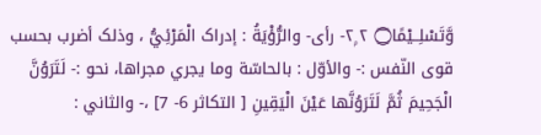وَّتَسْلِــيْمًا۝ ٢ ٢ۭ- رأى- والرُّؤْيَةُ : إدراک الْمَرْئِيُّ ، وذلک أضرب بحسب قوی النّفس :- والأوّل : بالحاسّة وما يجري مجراها، نحو :- لَتَرَوُنَّ الْجَحِيمَ ثُمَّ لَتَرَوُنَّها عَيْنَ الْيَقِينِ [ التکاثر 6- 7] ،- والثاني :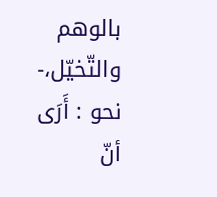بالوهم والتّخيّل،- نحو : أَرَى أنّ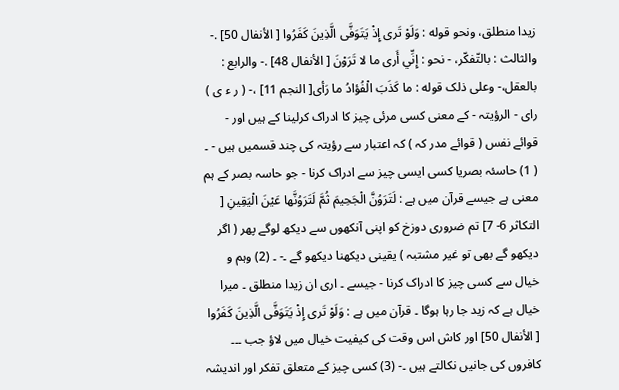زيدا منطلق، ونحو قوله : وَلَوْ تَرى إِذْ يَتَوَفَّى الَّذِينَ كَفَرُوا [ الأنفال 50] .- والثالث : بالتّفكّر، - نحو : إِنِّي أَرى ما لا تَرَوْنَ [ الأنفال 48] .- والرابع : بالعقل،- وعلی ذلک قوله : ما كَذَبَ الْفُؤادُ ما رَأى[ النجم 11] ،- ( ر ء ی ) رای - الرؤیتہ - کے معنی کسی مرئی چیز کا ادراک کرلینا کے ہیں اور - قوائے نفس ( قوائے مدر کہ ) کہ اعتبار سے رؤیتہ کی چند قسمیں ہیں - ۔ ( 1) حاسئہ بصریا کسی ایسی چیز سے ادراک کرنا - جو حاسہ بصر کے ہم معنی ہے جیسے قرآن میں ہے : لَتَرَوُنَّ الْجَحِيمَ ثُمَّ لَتَرَوُنَّها عَيْنَ الْيَقِينِ [ التکاثر 6- 7] تم ضروری دوزخ کو اپنی آنکھوں سے دیکھ لوگے پھر ( اگر دیکھو گے بھی تو غیر مشتبہ ) یقینی دیکھنا دیکھو گے ۔- ۔ (2) وہم و خیال سے کسی چیز کا ادراک کرنا - جیسے ۔ اری ان زیدا منطلق ۔ میرا خیال ہے کہ زید جا رہا ہوگا ۔ قرآن میں ہے : وَلَوْ تَرى إِذْ يَتَوَفَّى الَّذِينَ كَفَرُوا [ الأنفال 50] اور کاش اس وقت کی کیفیت خیال میں لاؤ جب ۔۔۔ کافروں کی جانیں نکالتے ہیں ۔- (3) کسی چیز کے متعلق تفکر اور اندیشہ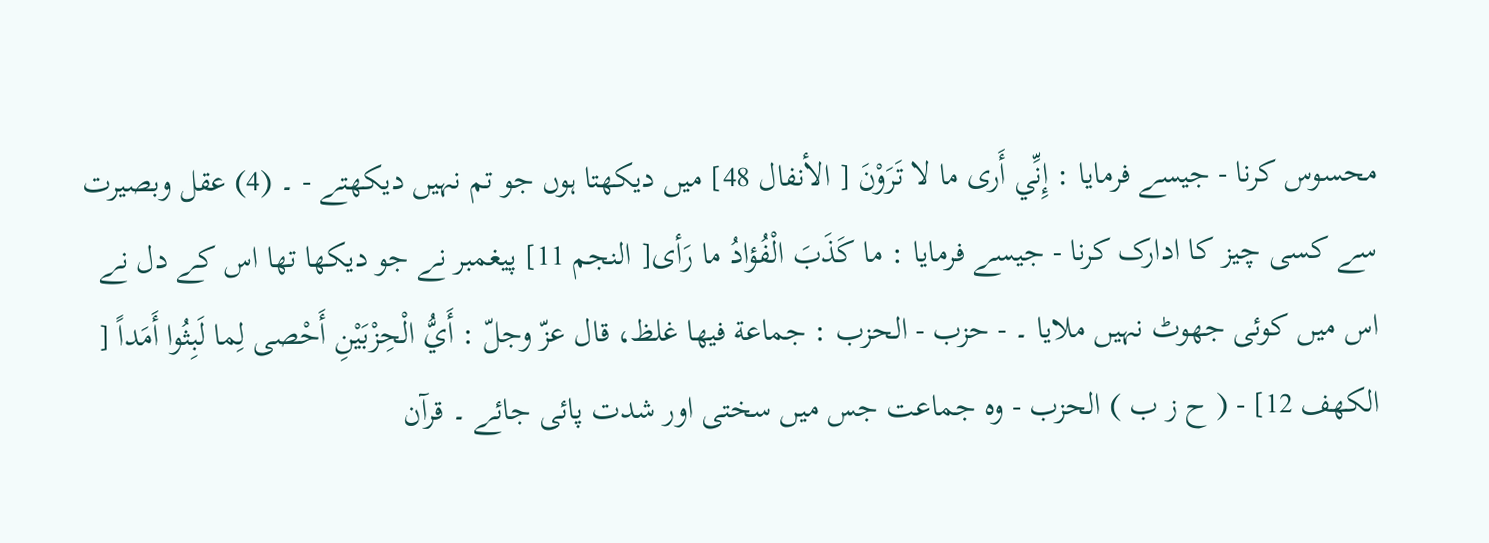محسوس کرنا - جیسے فرمایا : إِنِّي أَرى ما لا تَرَوْنَ [ الأنفال 48] میں دیکھتا ہوں جو تم نہیں دیکھتے - ۔ (4) عقل وبصیرت سے کسی چیز کا ادارک کرنا - جیسے فرمایا : ما كَذَبَ الْفُؤادُ ما رَأى[ النجم 11] پیغمبر نے جو دیکھا تھا اس کے دل نے اس میں کوئی جھوٹ نہیں ملایا ۔ - حزب - الحزب : جماعة فيها غلظ، قال عزّ وجلّ : أَيُّ الْحِزْبَيْنِ أَحْصى لِما لَبِثُوا أَمَداً [ الكهف 12] - ( ح ز ب ) الحزب - وہ جماعت جس میں سختی اور شدت پائی جائے ۔ قرآن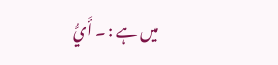میں ہے : ۔ أَيُّ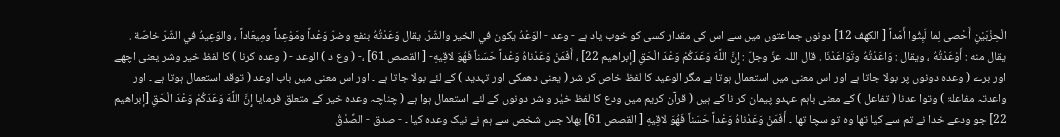الْحِزْبَيْنِ أَحْصى لِما لَبِثُوا أَمَداً [ الكهف 12] دونوں جماعتوں میں سے اس کی مقدار کسی کو خوب یاد ہے - وعد - الوَعْدُ يكون في الخیر والشّرّ. يقال وَعَدْتُهُ بنفع وضرّ وَعْداً ومَوْعِداً ومِيعَاداً ، والوَعِيدُ في الشّرّ خاصّة . يقال منه : أَوْعَدْتُهُ ، ويقال : وَاعَدْتُهُ وتَوَاعَدْنَا . قال اللہ عزّ وجلّ : إِنَّ اللَّهَ وَعَدَكُمْ وَعْدَ الْحَقِ [إبراهيم 22] ، أَفَمَنْ وَعَدْناهُ وَعْداً حَسَناً فَهُوَ لاقِيهِ- [ القصص 61] ،- ( وع د ) الوعد - ( وعدہ کرنا ) کا لفظ خیر وشر یعنی اچھے اور برے ( وعدہ دونوں پر بولا جاتا ہے اور اس معنی میں استعمال ہوتا ہے مگر الوعید کا لفظ خاص کر شر ( یعنی دھمکی اور تہدید ) کے لئے بولا جاتا ہے ۔ اور اس معنی میں باب اوعد ( توقد استعمال ہوتا ہے ۔ اور واعدتہ مفاعلۃ ) وتوا عدنا ( تفاعل ) کے معنی باہم عہدو پیمان کر نا کے ہیں ( قرآن کریم میں ودع کا لفظ خيٰر و شر دونوں کے لئے استعمال ہوا ہے ( چناچہ وعدہ خیر کے متعلق فرمایا إِنَّ اللَّهَ وَعَدَكُمْ وَعْدَ الْحَقِ [إبراهيم 22] جو ودعے خدا نے تم سے کیا تھا وہ تو سچا تھا ۔ أَفَمَنْ وَعَدْناهُ وَعْداً حَسَناً فَهُوَ لاقِيهِ [ القصص 61] بھلا جس شخص سے ہم نے نیک وعدہ کیا ۔ - صدق - الصِّدْقُ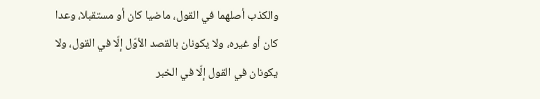والکذب أصلهما في القول، ماضیا کان أو مستقبلا، وعدا کان أو غيره، ولا يکونان بالقصد الأوّل إلّا في القول، ولا يکونان في القول إلّا في الخبر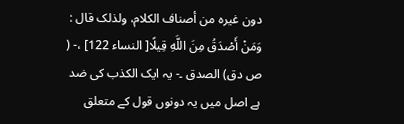دون غيره من أصناف الکلام، ولذلک قال : وَمَنْ أَصْدَقُ مِنَ اللَّهِ قِيلًا[ النساء 122] ،- ( ص دق) الصدق ۔- یہ ایک الکذب کی ضد ہے اصل میں یہ دونوں قول کے متعلق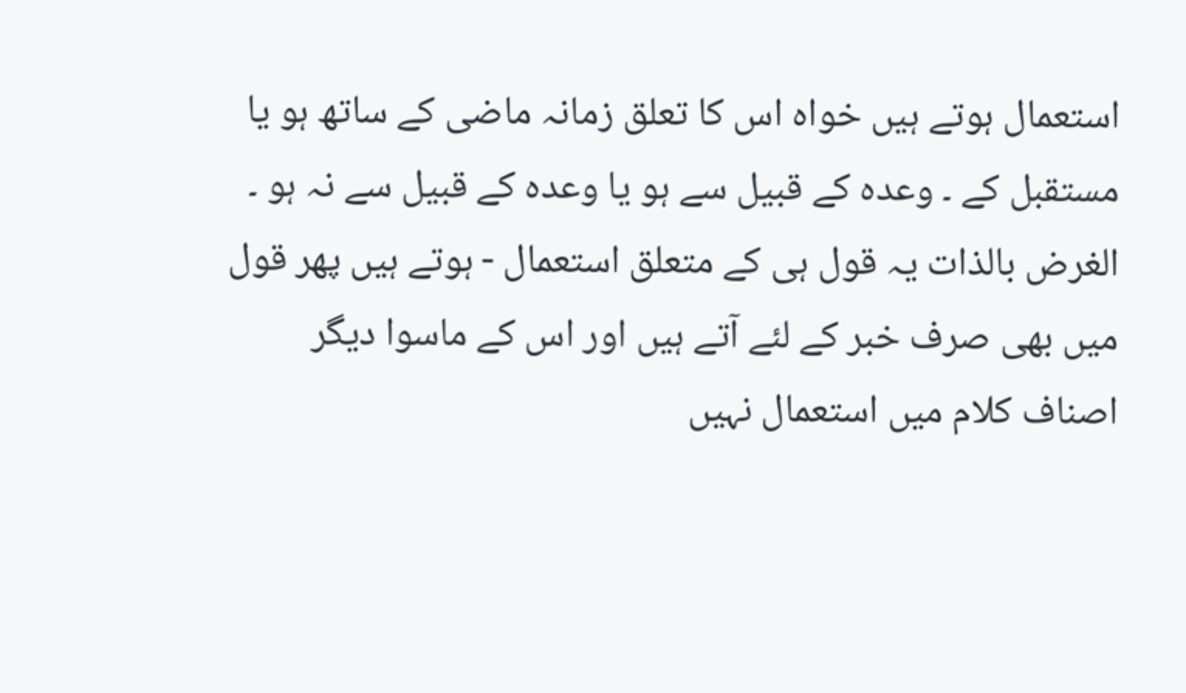استعمال ہوتے ہیں خواہ اس کا تعلق زمانہ ماضی کے ساتھ ہو یا مستقبل کے ۔ وعدہ کے قبیل سے ہو یا وعدہ کے قبیل سے نہ ہو ۔ الغرض بالذات یہ قول ہی کے متعلق استعمال - ہوتے ہیں پھر قول میں بھی صرف خبر کے لئے آتے ہیں اور اس کے ماسوا دیگر اصناف کلام میں استعمال نہیں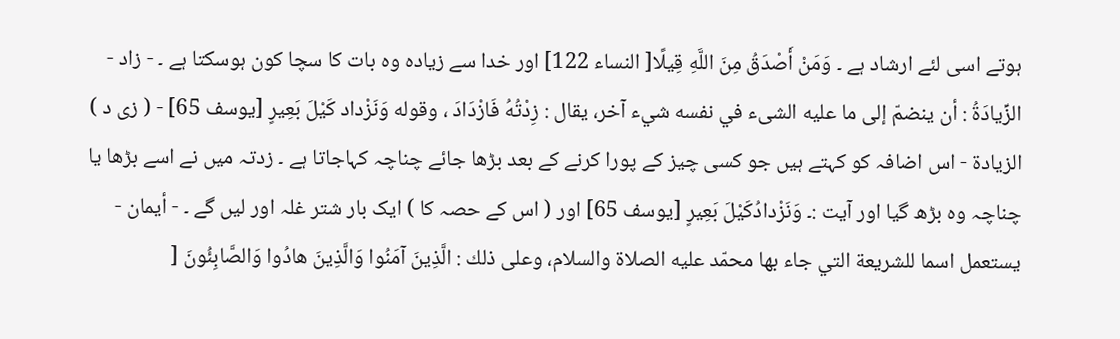ہوتے اسی لئے ارشاد ہے ۔ وَمَنْ أَصْدَقُ مِنَ اللَّهِ قِيلًا[ النساء 122] اور خدا سے زیادہ وہ بات کا سچا کون ہوسکتا ہے ۔ - زاد - الزِّيادَةُ : أن ينضمّ إلى ما عليه الشیء في نفسه شيء آخر، يقال : زِدْتُهُ فَازْدَادَ ، وقوله وَنَزْداد كَيْلَ بَعِيرٍ [يوسف 65] - ( زی د ) الزیادۃ - اس اضافہ کو کہتے ہیں جو کسی چیز کے پورا کرنے کے بعد بڑھا جائے چناچہ کہاجاتا ہے ۔ زدتہ میں نے اسے بڑھا یا چناچہ وہ بڑھ گیا اور آیت :۔ وَنَزْدادُكَيْلَ بَعِيرٍ [يوسف 65] اور ( اس کے حصہ کا ) ایک بار شتر غلہ اور لیں گے ۔ - أیمان - يستعمل اسما للشریعة التي جاء بها محمّد عليه الصلاة والسلام، وعلی ذلك : الَّذِينَ آمَنُوا وَالَّذِينَ هادُوا وَالصَّابِئُونَ [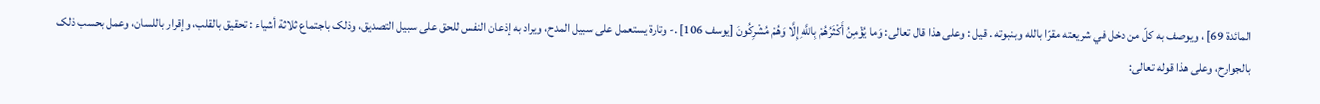المائدة 69] ، ويوصف به كلّ من دخل في شریعته مقرّا بالله وبنبوته . قيل : وعلی هذا قال تعالی: وَما يُؤْمِنُ أَكْثَرُهُمْ بِاللَّهِ إِلَّا وَهُمْ مُشْرِكُونَ [يوسف 106] .- وتارة يستعمل علی سبیل المدح، ويراد به إذعان النفس للحق علی سبیل التصدیق، وذلک باجتماع ثلاثة أشياء : تحقیق بالقلب، وإقرار باللسان، وعمل بحسب ذلک بالجوارح، وعلی هذا قوله تعالی: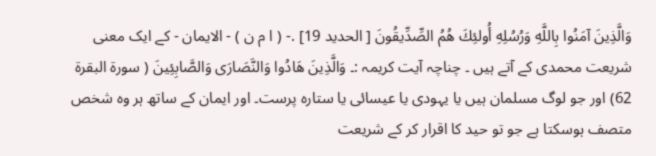وَالَّذِينَ آمَنُوا بِاللَّهِ وَرُسُلِهِ أُولئِكَ هُمُ الصِّدِّيقُونَ [ الحدید 19] .- ( ا م ن ) - الایمان - کے ایک معنی شریعت محمدی کے آتے ہیں ۔ چناچہ آیت کریمہ :۔ وَالَّذِينَ هَادُوا وَالنَّصَارَى وَالصَّابِئِينَ ( سورة البقرة 62) اور جو لوگ مسلمان ہیں یا یہودی یا عیسائی یا ستارہ پرست۔ اور ایمان کے ساتھ ہر وہ شخص متصف ہوسکتا ہے جو تو حید کا اقرار کر کے شریعت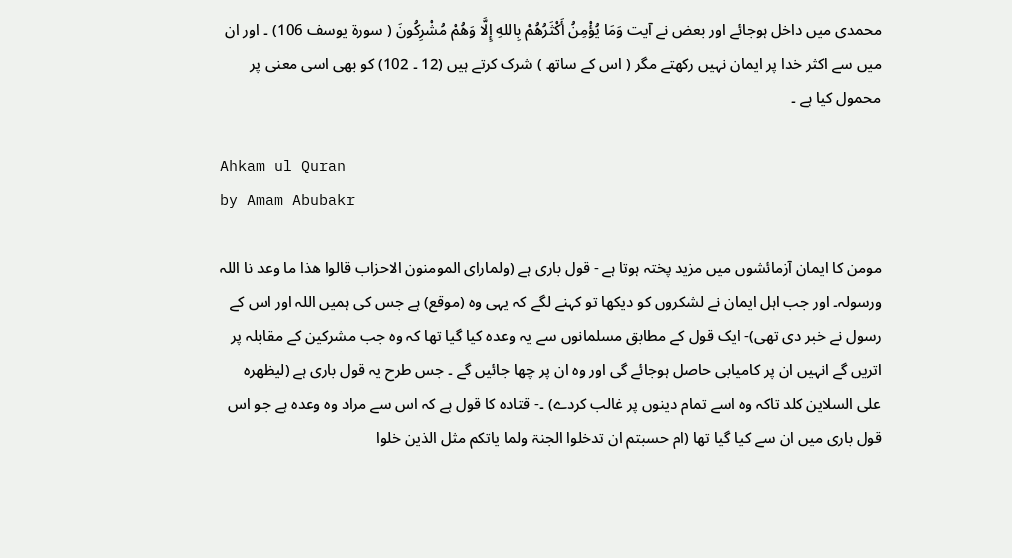محمدی میں داخل ہوجائے اور بعض نے آیت وَمَا يُؤْمِنُ أَكْثَرُهُمْ بِاللهِ إِلَّا وَهُمْ مُشْرِكُونَ ( سورة يوسف 106) ۔ اور ان میں سے اکثر خدا پر ایمان نہیں رکھتے مگر ( اس کے ساتھ ) شرک کرتے ہیں (12 ۔ 102) کو بھی اسی معنی پر محمول کیا ہے ۔

Ahkam ul Quran
by Amam Abubakr

مومن کا ایمان آزمائشوں میں مزید پختہ ہوتا ہے - قول باری ہے (ولمارای المومنون الاحزاب قالوا ھذا ما وعد نا اللہ ورسولہ۔ اور جب اہل ایمان نے لشکروں کو دیکھا تو کہنے لگے کہ یہی وہ (موقع) ہے جس کی ہمیں اللہ اور اس کے رسول نے خبر دی تھی)- ایک قول کے مطابق مسلمانوں سے یہ وعدہ کیا گیا تھا کہ وہ جب مشرکین کے مقابلہ پر اتریں گے انہیں ان پر کامیابی حاصل ہوجائے گی اور وہ ان پر چھا جائیں گے ۔ جس طرح یہ قول باری ہے (لیظھرہ علی السلاین کلد تاکہ وہ اسے تمام دینوں پر غالب کردے) ۔- قتادہ کا قول ہے کہ اس سے مراد وہ وعدہ ہے جو اس قول باری میں ان سے کیا گیا تھا (ام حسبتم ان تدخلوا الجنۃ ولما یاتکم مثل الذین خلوا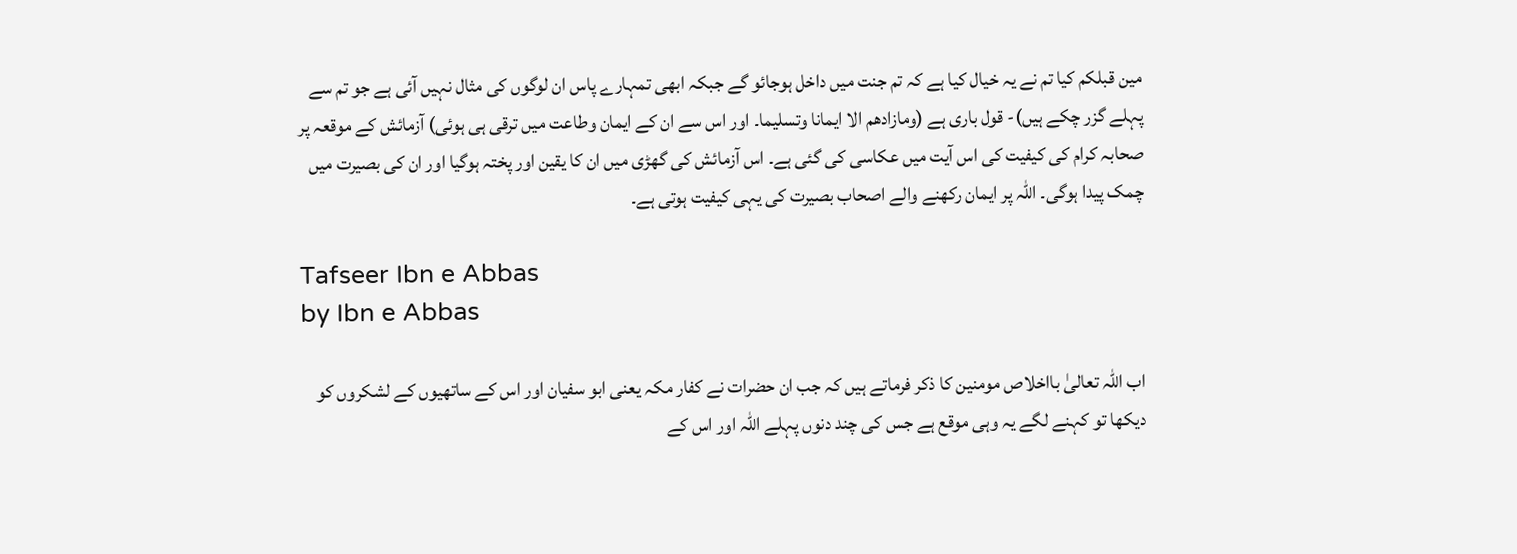مین قبلکم کیا تم نے یہ خیال کیا ہے کہ تم جنت میں داخل ہوجائو گے جبکہ ابھی تمہارے پاس ان لوگوں کی مثال نہیں آئی ہے جو تم سے پہلے گزر چکے ہیں)- قول باری ہے (ومازادھم الا ایمانا وتسلیما۔ اور اس سے ان کے ایمان وطاعت میں ترقی ہی ہوئی) آزمائش کے موقعہ پر صحابہ کرام کی کیفیت کی اس آیت میں عکاسی کی گئی ہے۔ اس آزمائش کی گھڑی میں ان کا یقین اور پختہ ہوگیا اور ان کی بصیرت میں چمک پیدا ہوگی۔ اللہ پر ایمان رکھنے والے اصحاب بصیرت کی یہی کیفیت ہوتی ہے۔

Tafseer Ibn e Abbas
by Ibn e Abbas

اب اللہ تعالیٰ بااخلاص مومنین کا ذکر فرماتے ہیں کہ جب ان حضرات نے کفار مکہ یعنی ابو سفیان اور اس کے ساتھیوں کے لشکروں کو دیکھا تو کہنے لگے یہ وہی موقع ہے جس کی چند دنوں پہلے اللہ اور اس کے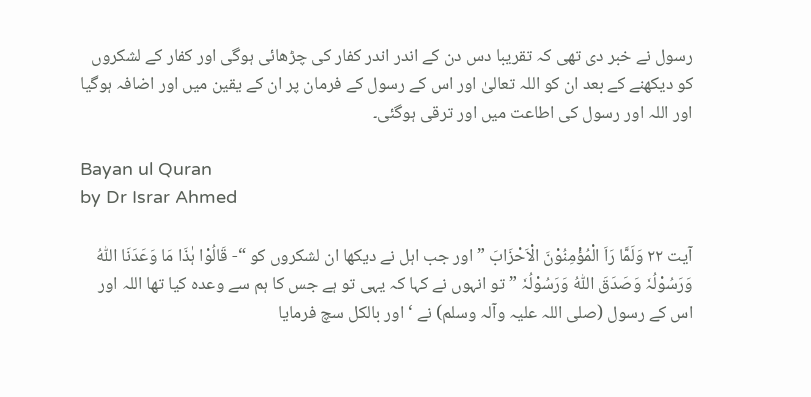رسول نے خبر دی تھی کہ تقریبا دس دن کے اندر اندر کفار کی چڑھائی ہوگی اور کفار کے لشکروں کو دیکھنے کے بعد ان کو اللہ تعالیٰ اور اس کے رسول کے فرمان پر ان کے یقین میں اور اضافہ ہوگیا اور اللہ اور رسول کی اطاعت میں اور ترقی ہوگئی۔

Bayan ul Quran
by Dr Israr Ahmed

آیت ٢٢ وَلَمَّا رَاَ الْمُؤْمِنُوْنَ الْاَحْزَابَ ” اور جب اہل نے دیکھا ان لشکروں کو “- قَالُوْا ہٰذَا مَا وَعَدَنَا اللّٰہُ وَرَسُوْلُہٗ وَصَدَقَ اللّٰہُ وَرَسُوْلُہٗ ” تو انہوں نے کہا کہ یہی تو ہے جس کا ہم سے وعدہ کیا تھا اللہ اور اس کے رسول (صلی اللہ علیہ وآلہ وسلم) نے ‘ اور بالکل سچ فرمایا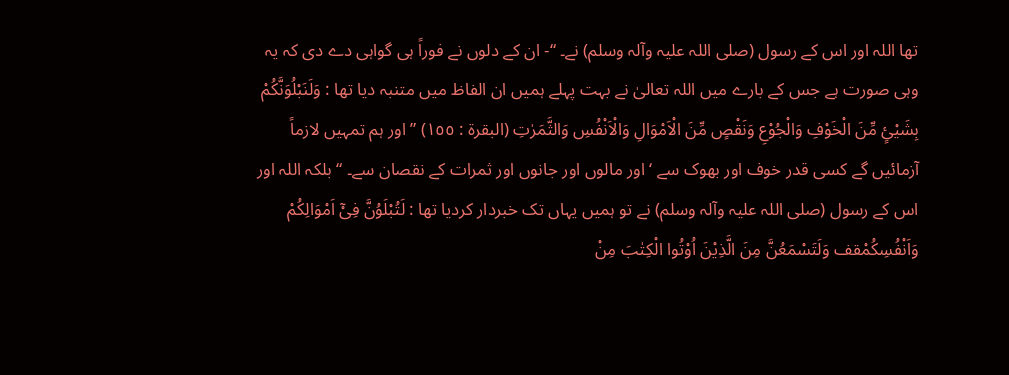تھا اللہ اور اس کے رسول (صلی اللہ علیہ وآلہ وسلم) نے۔ “- ان کے دلوں نے فوراً ہی گواہی دے دی کہ یہ وہی صورت ہے جس کے بارے میں اللہ تعالیٰ نے بہت پہلے ہمیں ان الفاظ میں متنبہ دیا تھا : وَلَنَبْلُوَنَّکُمْ بِشَیْئٍ مِّنَ الْخَوْفِ وَالْجُوْعِ وَنَقْصٍ مِّنَ الْاَمْوَالِ وَالْاَنْفُسِ وَالثَّمَرٰتِ (البقرۃ : ١٥٥) ” اور ہم تمہیں لازماً آزمائیں گے کسی قدر خوف اور بھوک سے ‘ اور مالوں اور جانوں اور ثمرات کے نقصان سے۔ “ بلکہ اللہ اور اس کے رسول (صلی اللہ علیہ وآلہ وسلم) نے تو ہمیں یہاں تک خبردار کردیا تھا : لَتُبْلَوُنَّ فِیْٓ اَمْوَالِکُمْ وَاَنْفُسِکُمْقف وَلَتَسْمَعُنَّ مِنَ الَّذِیْنَ اُوْتُوا الْکِتٰبَ مِنْ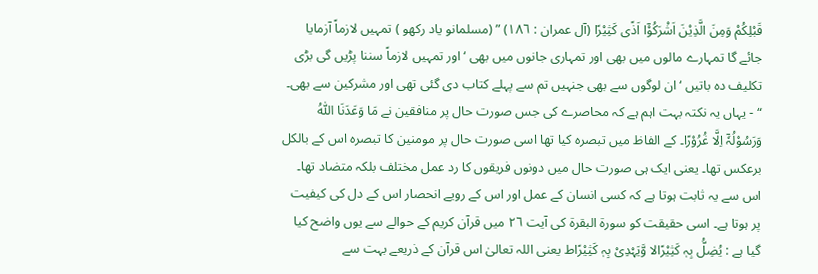قَبْلِکُمْ وَمِنَ الَّذِیْنَ اَشْرَکُوْٓا اَذًی کَثِیْرًا (آل عمران : ١٨٦) ” (مسلمانو یاد رکھو ) تمہیں لازماً آزمایا جائے گا تمہارے مالوں میں بھی اور تمہاری جانوں میں بھی ‘ اور تمہیں لازماً سننا پڑیں گی بڑی تکلیف دہ باتیں ‘ ان لوگوں سے بھی جنہیں تم سے پہلے کتاب دی گئی تھی اور مشرکین سے بھی۔ “ - یہاں یہ نکتہ بہت اہم ہے کہ محاصرے کی جس صورت حال پر منافقین نے مَا وَعَدَنَا اللّٰہُ وَرَسُوْلُہٗٓ اِلَّا غُرُوْرًا۔ کے الفاظ میں تبصرہ کیا تھا اسی صورت حال پر مومنین کا تبصرہ اس کے بالکل برعکس تھا۔ یعنی ایک ہی صورت حال میں دونوں فریقوں کا رد عمل مختلف بلکہ متضاد تھا۔ اس سے یہ ثابت ہوتا ہے کہ کسی انسان کے عمل اور اس کے رویے انحصار اس کے دل کی کیفیت پر ہوتا ہے۔ اسی حقیقت کو سورة البقرۃ کی آیت ٢٦ میں قرآن کریم کے حوالے سے یوں واضح کیا گیا ہے : یُضِلُّ بِہٖ کَثِیْرًالا وَّیَہْدِیْ بِہٖ کَثِیْرًاط یعنی اللہ تعالیٰ اس قرآن کے ذریعے بہت سے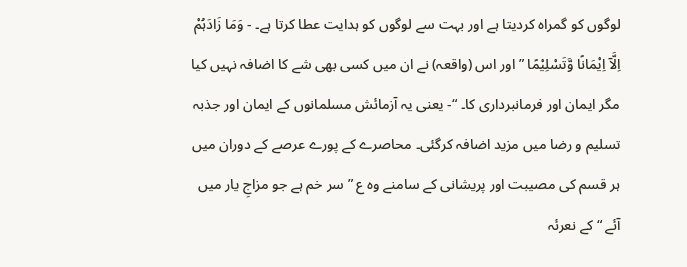لوگوں کو گمراہ کردیتا ہے اور بہت سے لوگوں کو ہدایت عطا کرتا ہے۔ - وَمَا زَادَہُمْ اِلَّآ اِیْمَانًا وَّتَسْلِیْمًا ” اور اس (واقعہ) نے ان میں کسی بھی شے کا اضافہ نہیں کیا مگر ایمان اور فرمانبرداری کا۔ “- یعنی یہ آزمائش مسلمانوں کے ایمان اور جذبہ تسلیم و رضا میں مزید اضافہ کرگئی۔ محاصرے کے پورے عرصے کے دوران میں ہر قسم کی مصیبت اور پریشانی کے سامنے وہ ع ” سر خم ہے جو مزاجِ یار میں آئے “ کے نعرئہ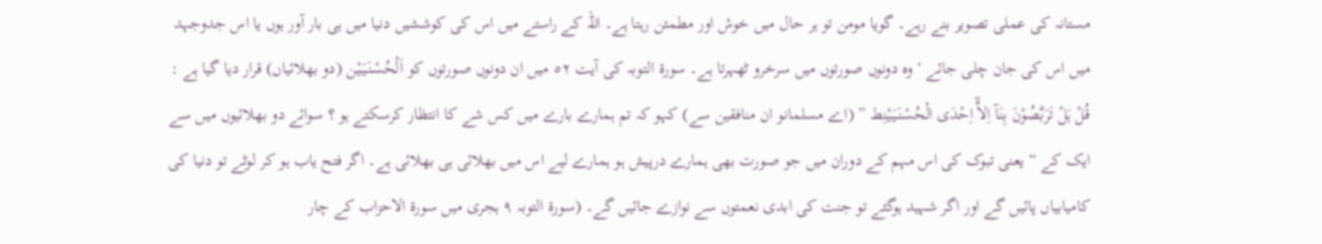مستانہ کی عملی تصویر بنے رہے۔ گویا مومن تو ہر حال میں خوش اور مطمئن رہتا ہے۔ اللہ کے راستے میں اس کی کوششیں دنیا میں ہی بار آور ہوں یا اس جدوجہد میں اس کی جان چلی جائے ‘ وہ دونوں صورتوں میں سرخرو ٹھہرتا ہے۔ سورة التوبہ کی آیت ٥٢ میں ان دونوں صورتوں کو اَلْحُسْنَـیَیْن (دو بھلائیاں) قرار دیا گیا ہے : قُلْ ہَلْ تَرَبَّصُوْنَ بِنَآ اِلآَّ اِحْدَی الْحُسْنَـیَیْنِط ” (اے مسلمانو ان منافقین سے) کہو کہ تم ہمارے بارے میں کس شے کا انتظار کرسکتے ہو ؟ سوائے دو بھلائیوں میں سے ایک کے “ یعنی تبوک کی اس مہم کے دوران میں جو صورت بھی ہمارے درپیش ہو ہمارے لیے اس میں بھلائی ہی بھلائی ہے۔ اگر فتح یاب ہو کر لوٹے تو دنیا کی کامیابیاں پائیں گے اور اگر شہید ہوگئے تو جنت کی ابدی نعمتوں سے نوازے جائیں گے۔ (سورۃ التوبہ ٩ ہجری میں سورة الاحزاب کے چار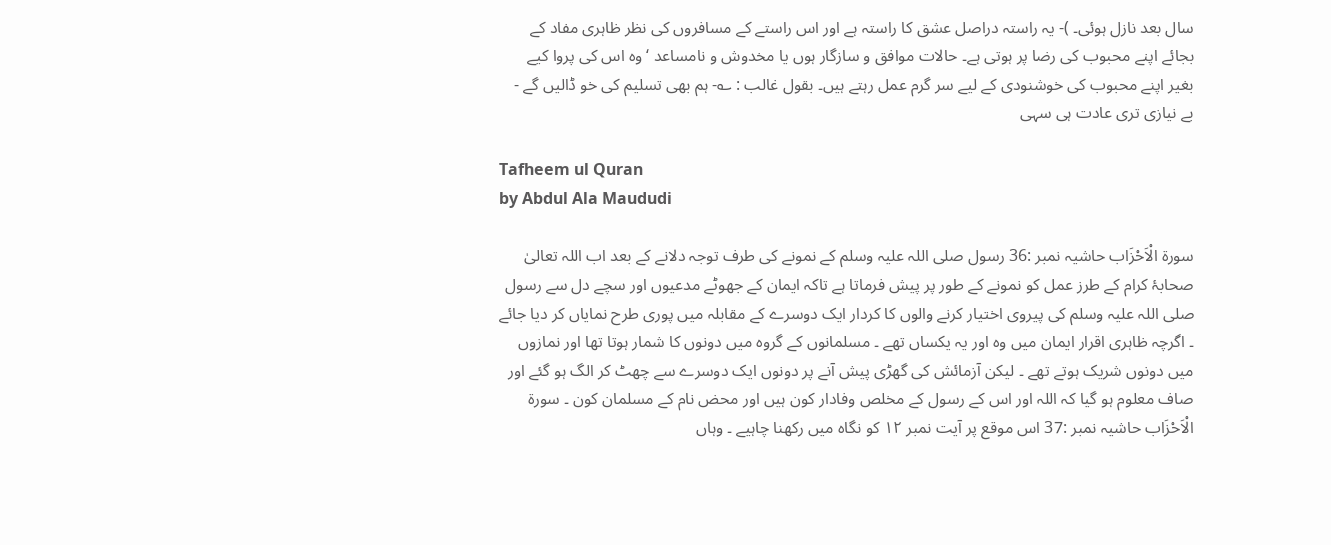سال بعد نازل ہوئی۔ )- یہ راستہ دراصل عشق کا راستہ ہے اور اس راستے کے مسافروں کی نظر ظاہری مفاد کے بجائے اپنے محبوب کی رضا پر ہوتی ہے۔ حالات موافق و سازگار ہوں یا مخدوش و نامساعد ‘ وہ اس کی پروا کیے بغیر اپنے محبوب کی خوشنودی کے لیے سر گرم عمل رہتے ہیں۔ بقول غالب : ؎- ہم بھی تسلیم کی خو ڈالیں گے - بے نیازی تری عادت ہی سہی

Tafheem ul Quran
by Abdul Ala Maududi

سورة الْاَحْزَاب حاشیہ نمبر :36 رسول صلی اللہ علیہ وسلم کے نمونے کی طرف توجہ دلانے کے بعد اب اللہ تعالیٰ صحابۂ کرام کے طرز عمل کو نمونے کے طور پر پیش فرماتا ہے تاکہ ایمان کے جھوٹے مدعیوں اور سچے دل سے رسول صلی اللہ علیہ وسلم کی پیروی اختیار کرنے والوں کا کردار ایک دوسرے کے مقابلہ میں پوری طرح نمایاں کر دیا جائے ۔ اگرچہ ظاہری اقرار ایمان میں وہ اور یہ یکساں تھے ۔ مسلمانوں کے گروہ میں دونوں کا شمار ہوتا تھا اور نمازوں میں دونوں شریک ہوتے تھے ۔ لیکن آزمائش کی گھڑی پیش آنے پر دونوں ایک دوسرے سے چھٹ کر الگ ہو گئے اور صاف معلوم ہو گیا کہ اللہ اور اس کے رسول کے مخلص وفادار کون ہیں اور محض نام کے مسلمان کون ۔ سورة الْاَحْزَاب حاشیہ نمبر :37 اس موقع پر آیت نمبر ۱۲ کو نگاہ میں رکھنا چاہیے ۔ وہاں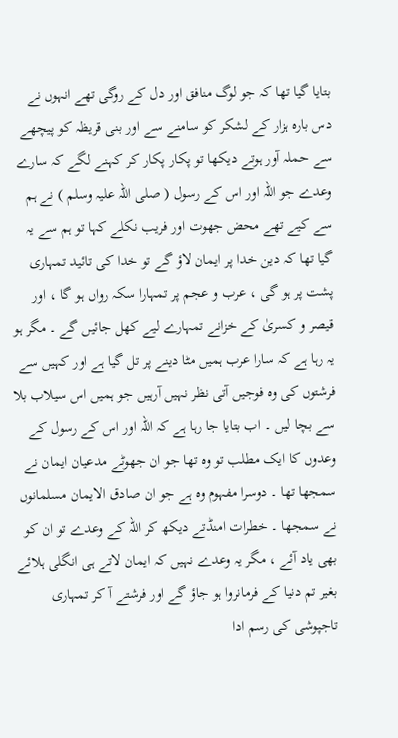بتایا گیا تھا کہ جو لوگ منافق اور دل کے روگی تھے انہوں نے دس بارہ ہزار کے لشکر کو سامنے سے اور بنی قریظہ کو پیچھے سے حملہ آور ہوتے دیکھا تو پکار پکار کر کہنے لگے کہ سارے وعدے جو اللہ اور اس کے رسول ( صلی اللہ علیہ وسلم ) نے ہم سے کیے تھے محض جھوت اور فریب نکلے کہا تو ہم سے یہ گیا تھا کہ دین خدا پر ایمان لاؤ گے تو خدا کی تائید تمہاری پشت پر ہو گی ، عرب و عجم پر تمہارا سکہ رواں ہو گا ، اور قیصر و کسریٰ کے خزانے تمہارے لیے کھل جائیں گے ۔ مگر ہو یہ رہا ہے کہ سارا عرب ہمیں مٹا دینے پر تل گیا ہے اور کہیں سے فرشتوں کی وہ فوجیں آتی نظر نہیں آرہیں جو ہمیں اس سیلاب بلا سے بچا لیں ۔ اب بتایا جا رہا ہے کہ اللہ اور اس کے رسول کے وعدوں کا ایک مطلب تو وہ تھا جو ان جھوٹے مدعیان ایمان نے سمجھا تھا ۔ دوسرا مفہوم وہ ہے جو ان صادق الایمان مسلمانوں نے سمجھا ۔ خطرات امنڈتے دیکھ کر اللہ کے وعدے تو ان کو بھی یاد آئے ، مگر یہ وعدے نہیں کہ ایمان لاتے ہی انگلی ہلائے بغیر تم دنیا کے فرمانروا ہو جاؤ گے اور فرشتے آ کر تمہاری تاجپوشی کی رسم ادا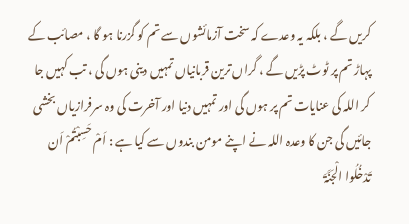کریں گے ، بلکہ یہ وعدے کہ سخت آزمائشوں سے تم کو گزرنا ہو گا ، مصائب کے پہاڑ تم پر ٹوٹ پڑیں گے ، گراں ترین قربانیاں تمہیں دینی ہوں گی ، تب کہیں جا کر اللہ کی عنایات تم پر ہوں گی اور تمہیں دنیا اور آخرت کی وہ سرفرازیاں بخشی جائیں گی جن کا وعدہ اللہ نے اپنے مومن بندوں سے کیا ہے : اَمْ حَسِبْتُمْ اَن تَدْخُلُوا الْجَنَّۃَ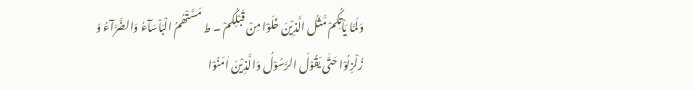وَلَمَّا یَاْتِکُمْ مَّثَلُ الَّذِیْنَ خَلَوْا مِنْ قَبْلِکُمْ ۔ ط مَسَّتْھُمُ الْبَاْسَآءُ وَالضَّرَّآءُ وَ زُلْزِلُوْا حَتّٰی یَقُوْلَ الرَّسُوْلُ وَالَّذِیْنَ اٰمَنُوْا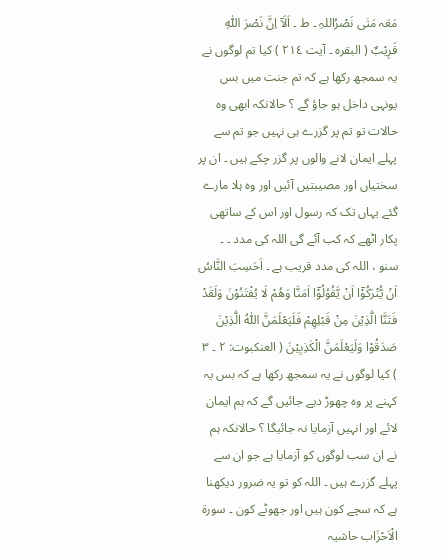مَعَہ مَتٰی نَصْرُاللہِ ۔ ط ۔ اَلَآ اِنَّ نَصْرَ اللّٰہِ قَرِیْبٌ ( البقرہ ۔ آیت ۲۱٤ ) کیا تم لوگوں نے یہ سمجھ رکھا ہے کہ تم جنت میں بس یونہی داخل ہو جاؤ گے ؟ حالانکہ ابھی وہ حالات تو تم پر گزرے ہی نہیں جو تم سے پہلے ایمان لانے والوں پر گزر چکے ہیں ۔ ان پر سختیاں اور مصیبتیں آئیں اور وہ ہلا مارے گئے یہاں تک کہ رسول اور اس کے ساتھی پکار اٹھے کہ کب آئے گی اللہ کی مدد ۔ ۔ سنو ، اللہ کی مدد قریب ہے ۔ اَحَسِبَ النَّاسُ اَنْ یُّتْرَکُوْٓا اَنْ یَّقُوُلُوْٓا اٰمَنَّا وَھُمْ لَا یُفْتَنُوْنَ وَلَقَدْ فَتَنَّا الَّذِیْنَ مِنْ قَبْلِھِمْ فَلَیَعْلَمَنَّ اللّٰہُ الَّذِیْنَ صَدَقُوْا وَلَیَعْلَمَنَّ الْکٰذِبِیْنَ ( العنکبوت: ۲ ۔ ۳ ) کیا لوگوں نے یہ سمجھ رکھا ہے کہ بس یہ کہنے پر وہ چھوڑ دیے جائیں گے کہ ہم ایمان لائے اور انہیں آزمایا نہ جائیگا ؟ حالانکہ ہم نے ان سب لوگوں کو آزمایا ہے جو ان سے پہلے گزرے ہیں ۔ اللہ کو تو یہ ضرور دیکھنا ہے کہ سچے کون ہیں اور جھوٹے کون ۔ سورة الْاَحْزَاب حاشیہ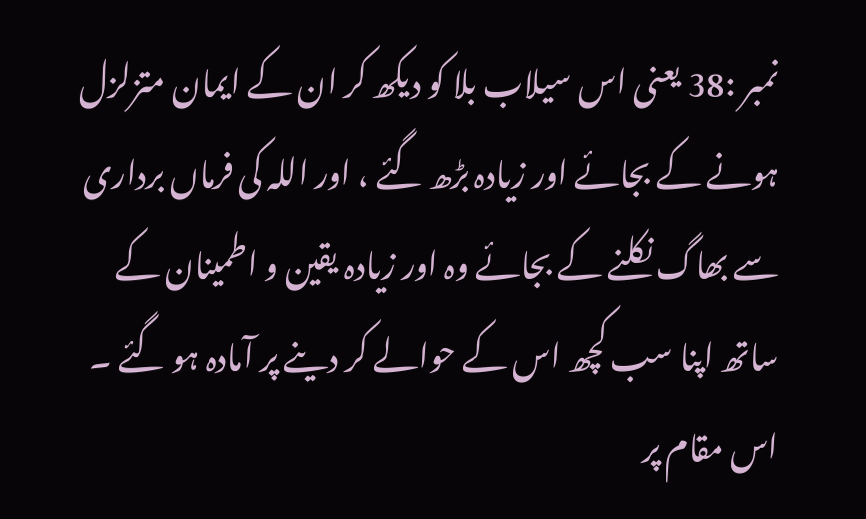نمبر :38 یعنی اس سیلاب بلا کو دیکھ کر ان کے ایمان متزلزل ہونے کے بجائے اور زیادہ بڑھ گئے ، اور اللہ کی فرماں برداری سے بھاگ نکلنے کے بجائے وہ اور زیادہ یقین و اطمینان کے ساتھ اپنا سب کچھ اس کے حوالے کر دینے پر آمادہ ہو گئے ۔ اس مقام پر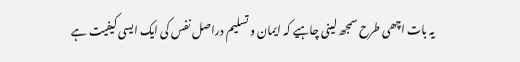یہ بات اچھی طرح سمجھ لینی چاہیے کہ ایمان و تسلیم دراصل نفس کی ایک ایسی کیفیت ہے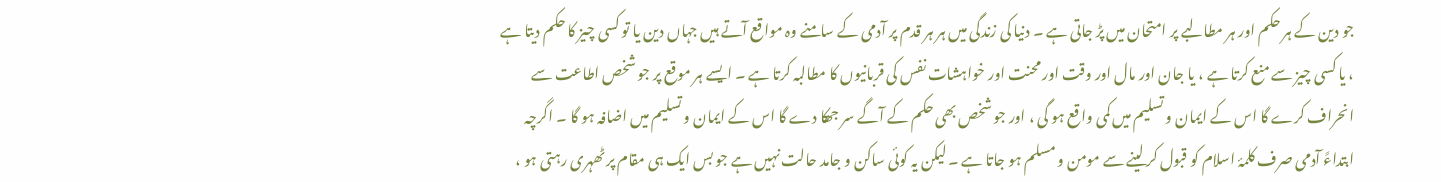جو دین کے ہر حکم اور ہر مطالبے پر امتحان میں پڑ جاتی ہے ۔ دنیا کی زندگی میں ہر ہر قدم پر آدمی کے سامنے وہ مواقع آتے ہیں جہاں دین یا تو کسی چیز کا حکم دیتا ہے ، یا کسی چیز سے منع کرتا ہے ، یا جان اور مال اور وقت اور محنت اور خواہشات نفس کی قربانیوں کا مطالبہ کرتا ہے ۔ ایسے ہر موقع پر جو شخص اطاعت سے انحراف کرے گا اس کے ایمان و تسلیم میں کمی واقع ہو گی ، اور جو شخص بھی حکم کے آگے سر جھکا دے گا اس کے ایمان و تسلیم میں اضافہ ہو گا ۔ اگرچہ ابتداءً آدمی صرف کلمۂ اسلام کو قبول کر لینے سے مومن و مسلم ہو جاتا ہے ۔ لیکن یہ کوئی ساکن و جامد حالت نہیں ہے جو بس ایک ہی مقام پر ٹھہری رہتی ہو ،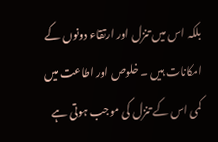بلکہ اس میں تنزل اور ارتقاء دونوں کے امکانات ہیں ۔ خلوص اور اطاعت میں کمی اس کے تنزل کی موجب ہوتی ہے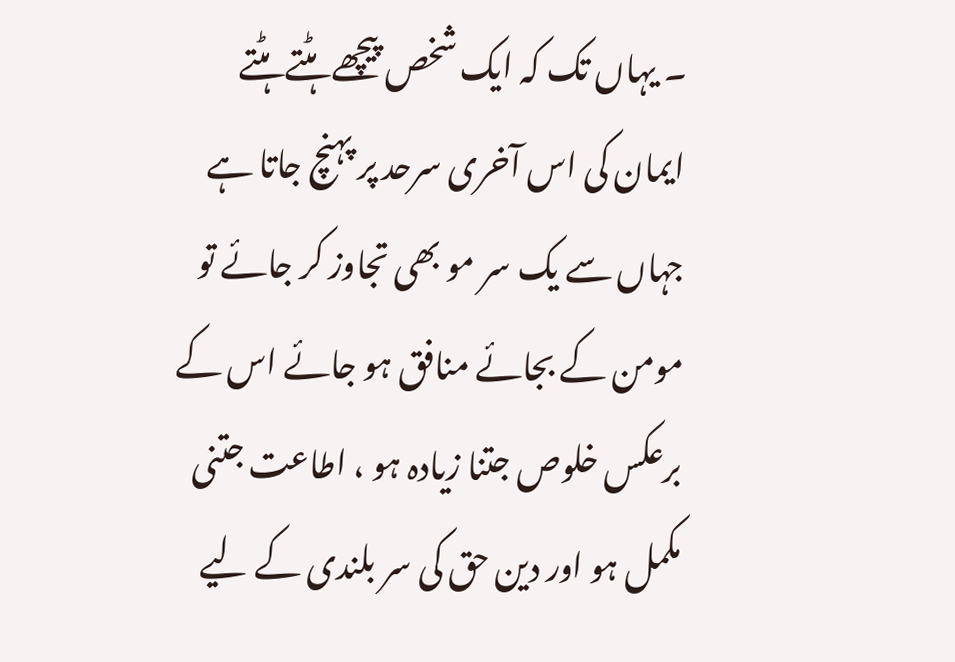۔ یہاں تک کہ ایک شخص پیچھے ہٹتے ہٹتے ایمان کی اس آخری سرحد پر پہنچ جاتا ہے جہاں سے یک سر مو بھی تجاوز کر جائے تو مومن کے بجائے منافق ہو جائے اس کے برعکس خلوص جتنا زیادہ ہو ، اطاعت جتنی مکمل ہو اور دین حق کی سر بلندی کے لیے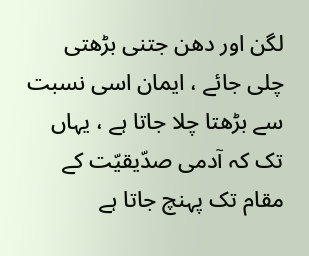لگن اور دھن جتنی بڑھتی چلی جائے ، ایمان اسی نسبت سے بڑھتا چلا جاتا ہے ، یہاں تک کہ آدمی صدّیقیّت کے مقام تک پہنچ جاتا ہے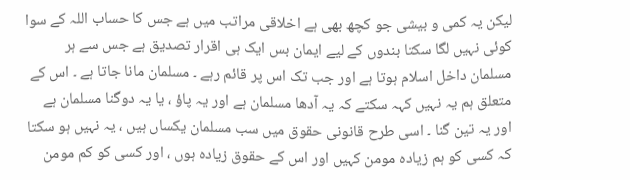لیکن یہ کمی و بیشی جو کچھ بھی ہے اخلاقی مراتب میں ہے جس کا حساب اللہ کے سوا کوئی نہیں لگا سکتا بندوں کے لیے ایمان بس ایک ہی اقرار تصدیق ہے جس سے ہر مسلمان داخل اسلام ہوتا ہے اور جب تک اس پر قائم رہے ۔ مسلمان مانا جاتا ہے ۔ اس کے متعلق ہم یہ نہیں کہہ سکتے کہ یہ آدھا مسلمان ہے اور یہ پاؤ ، یا یہ دوگنا مسلمان ہے اور یہ تین گنا ۔ اسی طرح قانونی حقوق میں سب مسلمان یکساں ہیں ، یہ نہیں ہو سکتا کہ کسی کو ہم زیادہ مومن کہیں اور اس کے حقوق زیادہ ہوں ، اور کسی کو کم مومن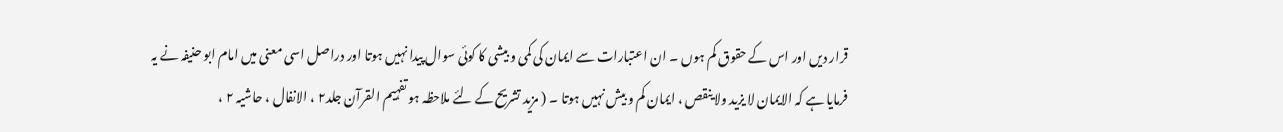قرار دیں اور اس کے حقوق کم ہوں ۔ ان اعتبارات سے ایمان کی کمی و بیشی کا کوئی سوال پیدا نہیں ہوتا اور دراصل اسی معنی میں امام ابو حنیفہ نے یہ فرمایا ہے کہ الایمان لا یزید ولا ینقص ، ایمان کم و بیش نہیں ہوتا ۔ ( مزید تشریح کے لئے ملاحظہ ہو تفہیم القرآن جلد۲ ، الانفال ، حاشیہ ۲ ،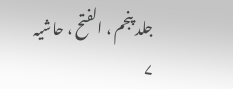جلد پنجم ، الفتح ، حاشیہ ۷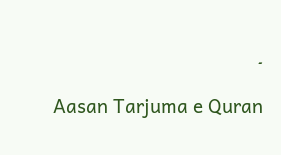۔

Aasan Tarjuma e Quran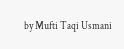by Mufti Taqi Usmani